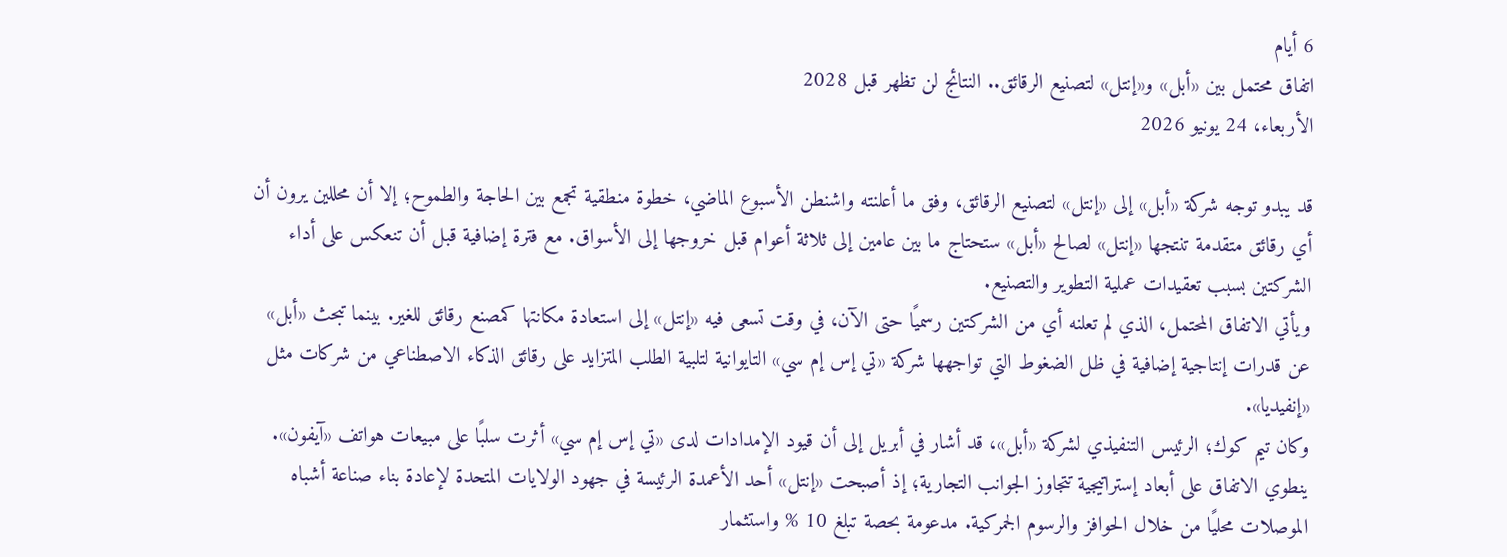6 أيام
اتفاق محتمل بين «أبل» و«إنتل» لتصنيع الرقائق.. النتائج لن تظهر قبل 2028
الأربعاء، 24 يونيو 2026

قد يبدو توجه شركة «أبل» إلى «إنتل» لتصنيع الرقائق، وفق ما أعلنته واشنطن الأسبوع الماضي، خطوة منطقية تجمع بين الحاجة والطموح؛ إلا أن محللين يرون أن أي رقائق متقدمة تنتجها «إنتل» لصالح «أبل» ستحتاج ما بين عامين إلى ثلاثة أعوام قبل خروجها إلى الأسواق. مع فترة إضافية قبل أن تنعكس على أداء الشركتين بسبب تعقيدات عملية التطوير والتصنيع.
ويأتي الاتفاق المحتمل، الذي لم تعلنه أي من الشركتين رسميًا حتى الآن، في وقت تسعى فيه «إنتل» إلى استعادة مكانتها كمصنع رقائق للغير. بينما تبحث «أبل» عن قدرات إنتاجية إضافية في ظل الضغوط التي تواجهها شركة «تي إس إم سي» التايوانية لتلبية الطلب المتزايد على رقائق الذكاء الاصطناعي من شركات مثل «إنفيديا».
وكان تيم كوك؛ الرئيس التنفيذي لشركة «أبل»، قد أشار في أبريل إلى أن قيود الإمدادات لدى «تي إس إم سي» أثرت سلبًا على مبيعات هواتف «آيفون».
ينطوي الاتفاق على أبعاد إستراتيجية تتجاوز الجوانب التجارية؛ إذ أصبحت «إنتل» أحد الأعمدة الرئيسة في جهود الولايات المتحدة لإعادة بناء صناعة أشباه الموصلات محليًا من خلال الحوافز والرسوم الجمركية. مدعومة بحصة تبلغ 10 % واستثمار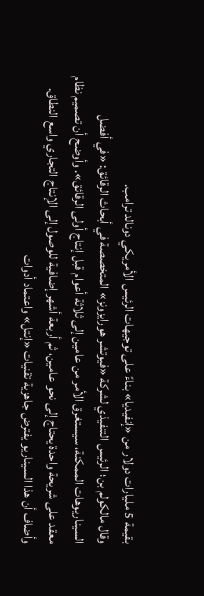بقيمة 5 مليارات دولار من «إنفيديا» بناءً على توجيهات الرئيس الأمريكي دونالد ترامب.
وقال مالكولم بن؛ الرئيس التنفيذي لشركة «فيوتشر هورايزونز» المتخصصة في أبحاث الرقائق: «في أفضل السيناريوهات الممكنة، سيستغرق الأمر من عامين إلى ثلاثة أعوام قبل إنتاج أولى الرقائق». وأوضح أن تصميم نظام معقد على شريحة واحدة يحتاج إلى نحو عامين، ثم أربعة أشهر إضافية للوصول إلى الإنتاج التجاري واسع النطاق.
وأضاف أن هذا السيناريو يفترض جاهزية تقنيات «إنتل» واعتماد أدوات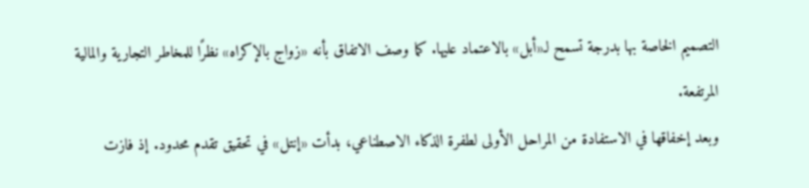التصميم الخاصة بها بدرجة تسمح لـ«أبل» بالاعتماد عليها. كما وصف الاتفاق بأنه «زواج بالإكراه» نظرًا للمخاطر التجارية والمالية المرتفعة.
وبعد إخفاقها في الاستفادة من المراحل الأولى لطفرة الذكاء الاصطناعي، بدأت «إنتل» في تحقيق تقدم محدود. إذ فازت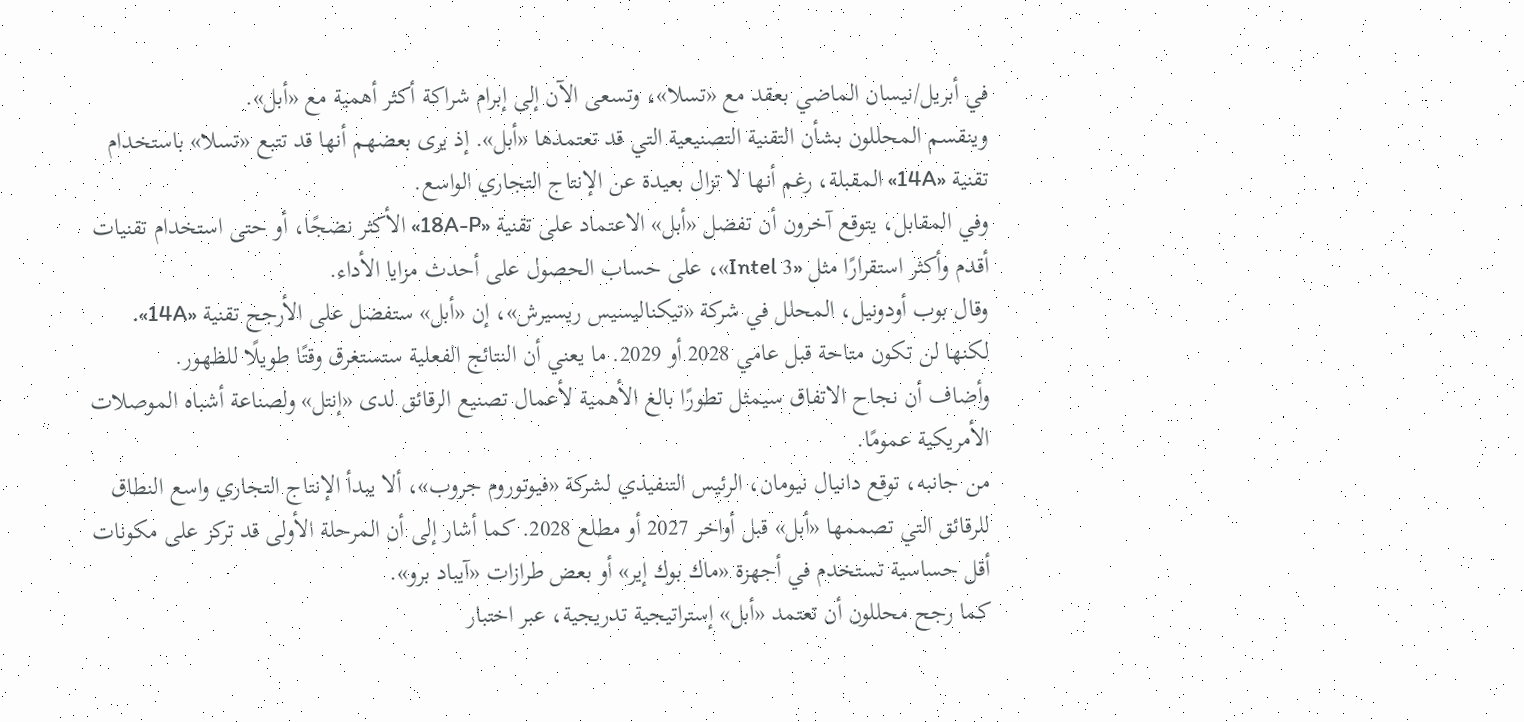في أبريل/نيسان الماضي بعقد مع «تسلا»، وتسعى الآن إلى إبرام شراكة أكثر أهمية مع «أبل».
وينقسم المحللون بشأن التقنية التصنيعية التي قد تعتمدها «أبل». إذ يرى بعضهم أنها قد تتبع «تسلا» باستخدام تقنية «14A» المقبلة، رغم أنها لا تزال بعيدة عن الإنتاج التجاري الواسع.
وفي المقابل، يتوقع آخرون أن تفضل «أبل» الاعتماد على تقنية «18A-P» الأكثر نضجًا، أو حتى استخدام تقنيات أقدم وأكثر استقرارًا مثل «Intel 3»، على حساب الحصول على أحدث مزايا الأداء.
وقال بوب أودونيل، المحلل في شركة «تيكناليسيس ريسيرش»، إن «أبل» ستفضل على الأرجح تقنية «14A». لكنها لن تكون متاحة قبل عامي 2028 أو 2029. ما يعني أن النتائج الفعلية ستستغرق وقتًا طويلًا للظهور.
وأضاف أن نجاح الاتفاق سيمثل تطورًا بالغ الأهمية لأعمال تصنيع الرقائق لدى «إنتل» ولصناعة أشباه الموصلات الأمريكية عمومًا.
من جانبه، توقع دانيال نيومان، الرئيس التنفيذي لشركة «فيوتوروم جروب»، ألا يبدأ الإنتاج التجاري واسع النطاق للرقائق التي تصممها «أبل» قبل أواخر 2027 أو مطلع 2028. كما أشار إلى أن المرحلة الأولى قد تركز على مكونات أقل حساسية تستخدم في أجهزة «ماك بوك إير» أو بعض طرازات «آيباد برو».
كما رجح محللون أن تعتمد «أبل» إستراتيجية تدريجية، عبر اختبار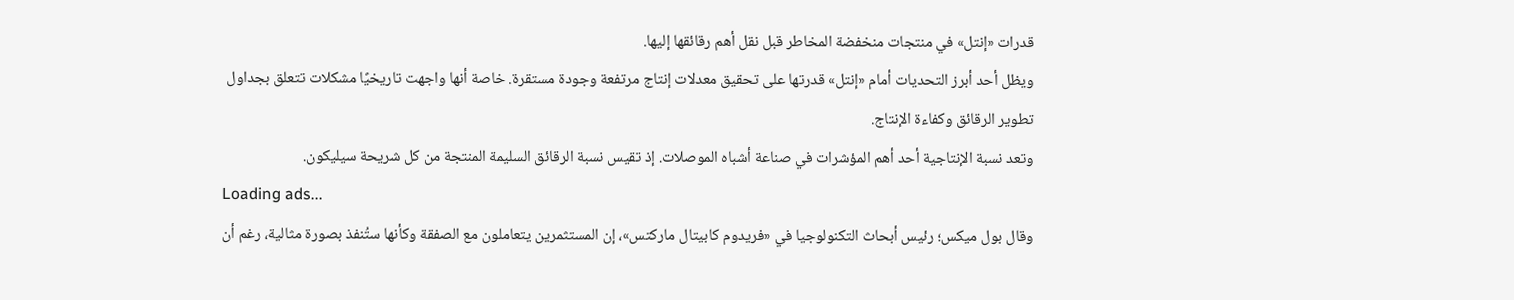قدرات «إنتل» في منتجات منخفضة المخاطر قبل نقل أهم رقائقها إليها.
ويظل أحد أبرز التحديات أمام «إنتل» قدرتها على تحقيق معدلات إنتاج مرتفعة وجودة مستقرة. خاصة أنها واجهت تاريخيًا مشكلات تتعلق بجداول تطوير الرقائق وكفاءة الإنتاج.
وتعد نسبة الإنتاجية أحد أهم المؤشرات في صناعة أشباه الموصلات. إذ تقيس نسبة الرقائق السليمة المنتجة من كل شريحة سيليكون.
Loading ads...
وقال بول ميكس؛ رئيس أبحاث التكنولوجيا في «فريدوم كابيتال ماركتس»، إن المستثمرين يتعاملون مع الصفقة وكأنها ستُنفذ بصورة مثالية، رغم أن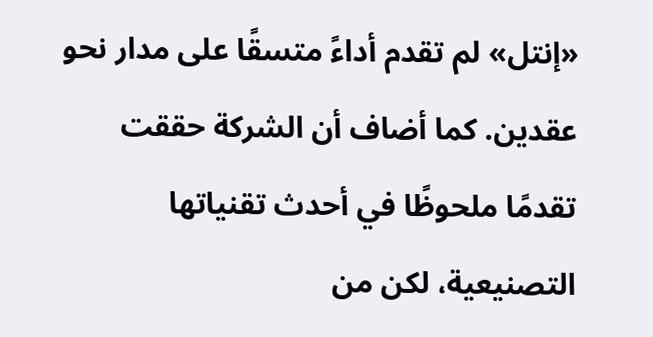«إنتل» لم تقدم أداءً متسقًا على مدار نحو عقدين. كما أضاف أن الشركة حققت تقدمًا ملحوظًا في أحدث تقنياتها التصنيعية، لكن من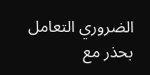الضروري التعامل بحذر مع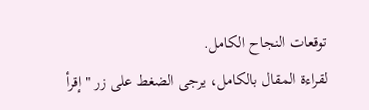توقعات النجاح الكامل.
لقراءة المقال بالكامل، يرجى الضغط على زر "إقرأ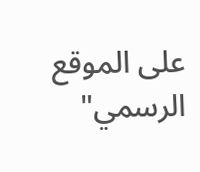على الموقع الرسمي"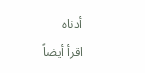أدناه
اقرأ أيضاً